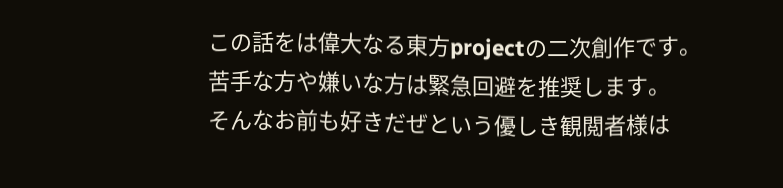この話をは偉大なる東方projectの二次創作です。
苦手な方や嫌いな方は緊急回避を推奨します。
そんなお前も好きだぜという優しき観閲者様は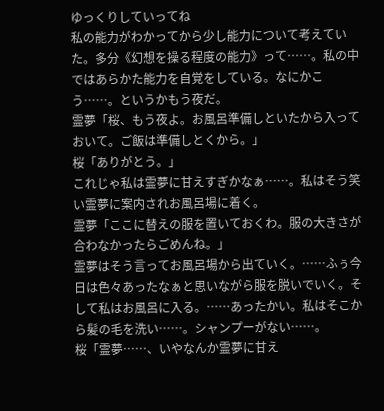ゆっくりしていってね
私の能力がわかってから少し能力について考えていた。多分《幻想を操る程度の能力》って……。私の中ではあらかた能力を自覚をしている。なにかこう……。というかもう夜だ。
霊夢「桜、もう夜よ。お風呂準備しといたから入っておいて。ご飯は準備しとくから。」
桜「ありがとう。」
これじゃ私は霊夢に甘えすぎかなぁ……。私はそう笑い霊夢に案内されお風呂場に着く。
霊夢「ここに替えの服を置いておくわ。服の大きさが合わなかったらごめんね。」
霊夢はそう言ってお風呂場から出ていく。……ふぅ今日は色々あったなぁと思いながら服を脱いでいく。そして私はお風呂に入る。……あったかい。私はそこから髪の毛を洗い……。シャンプーがない……。
桜「霊夢……、いやなんか霊夢に甘え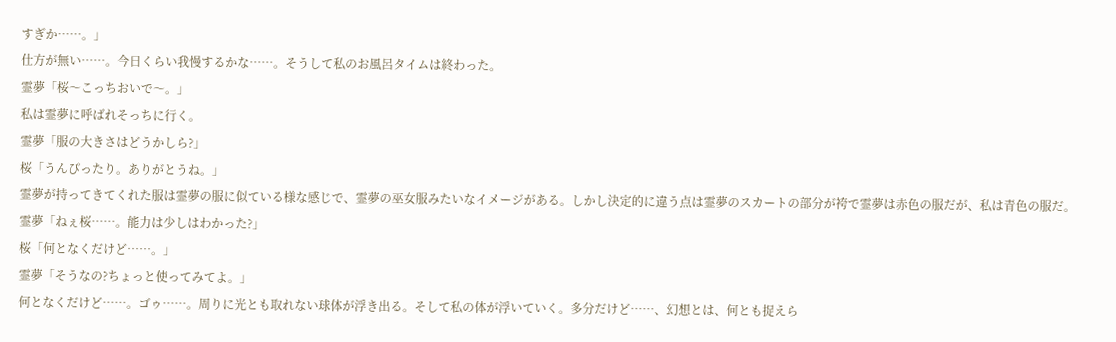すぎか……。」
仕方が無い……。今日くらい我慢するかな……。そうして私のお風呂タイムは終わった。
霊夢「桜〜こっちおいで〜。」
私は霊夢に呼ばれそっちに行く。
霊夢「服の大きさはどうかしら?」
桜「うんぴったり。ありがとうね。」
霊夢が持ってきてくれた服は霊夢の服に似ている様な感じで、霊夢の巫女服みたいなイメージがある。しかし決定的に違う点は霊夢のスカートの部分が袴で霊夢は赤色の服だが、私は青色の服だ。
霊夢「ねぇ桜……。能力は少しはわかった?」
桜「何となくだけど……。」
霊夢「そうなの?ちょっと使ってみてよ。」
何となくだけど……。ゴゥ……。周りに光とも取れない球体が浮き出る。そして私の体が浮いていく。多分だけど……、幻想とは、何とも捉えら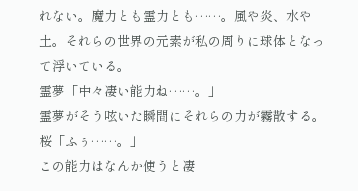れない。魔力とも霊力とも……。風や炎、水や土。それらの世界の元素が私の周りに球体となって浮いている。
霊夢「中々凄い能力ね……。」
霊夢がそう呟いた瞬間にそれらの力が霧散する。
桜「ふぅ……。」
この能力はなんか使うと凄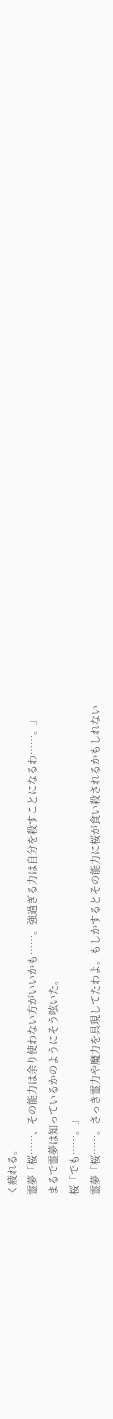く疲れる。
霊夢「桜……、その能力は余り使わない方がいいかも……。強過ぎる力は自分を殺すことになるわ……。」
まるで霊夢は知っているかのようにそう呟いた。
桜「でも……。」
霊夢「桜……。さっき霊力や魔力を具現してたわよ。もしかするとその能力に桜が食い殺されるかもしれない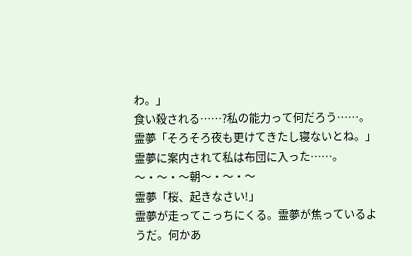わ。」
食い殺される……?私の能力って何だろう……。
霊夢「そろそろ夜も更けてきたし寝ないとね。」
霊夢に案内されて私は布団に入った……。
〜・〜・〜朝〜・〜・〜
霊夢「桜、起きなさい!」
霊夢が走ってこっちにくる。霊夢が焦っているようだ。何かあ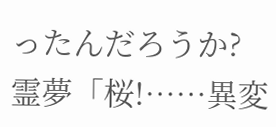ったんだろうか?
霊夢「桜!……異変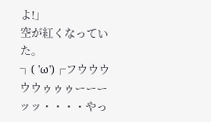よ!」
空が紅くなっていた。
┐( 'ω')┌フウウウウウゥゥゥーーーッッ・・・・やっ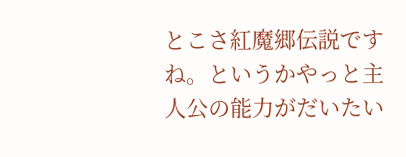とこさ紅魔郷伝説ですね。というかやっと主人公の能力がだいたい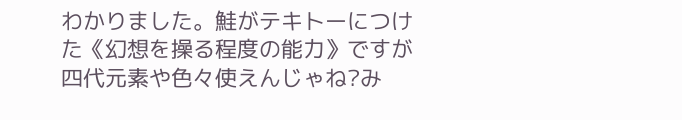わかりました。鮭がテキトーにつけた《幻想を操る程度の能力》ですが四代元素や色々使えんじゃね?み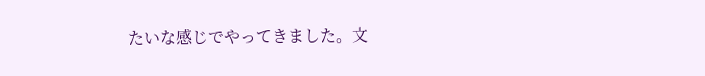たいな感じでやってきました。文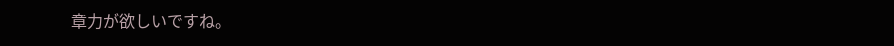章力が欲しいですね。